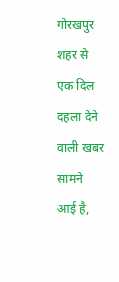गोरखपुर शहर से एक दिल दहला देने वाली खबर सामने आई है,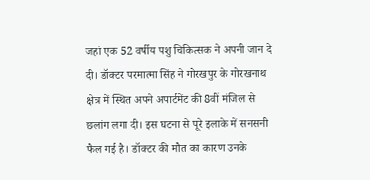जहां एक 52 वर्षीय पशु चिकित्सक ने अपनी जान दे दी। डॉक्टर परमात्मा सिंह ने गोरखपुर के गोरखनाथ क्षेत्र में स्थित अपने अपार्टमेंट की 8वीं मंजिल से छलांग लगा दी। इस घटना से पूरे इलाके में सनसनी फैल गई है। डॉक्टर की मौत का कारण उनके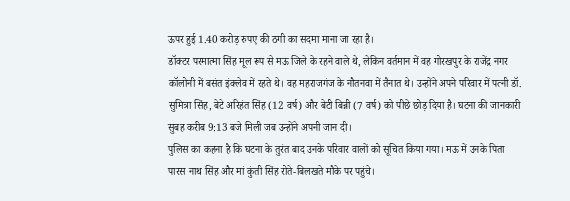ऊपर हुई 1.40 करोड़ रुपए की ठगी का सदमा माना जा रहा है।
डॉक्टर परमात्मा सिंह मूल रूप से मऊ जिले के रहने वाले थे, लेकिन वर्तमान में वह गोरखपुर के राजेंद्र नगर कॉलोनी में बसंत इंक्लेव में रहते थे। वह महराजगंज के नौतनवा में तैनात थे। उन्होंने अपने परिवार में पत्नी डॉ. सुमित्रा सिंह, बेटे अरिहंत सिंह (12 वर्ष) और बेटी बिन्नी (7 वर्ष) को पीछे छोड़ दिया है। घटना की जानकारी सुबह करीब 9:13 बजे मिली जब उन्होंने अपनी जान दी।
पुलिस का कहना है कि घटना के तुरंत बाद उनके परिवार वालों को सूचित किया गया। मऊ में उनके पिता पारस नाथ सिंह और मां कुंती सिंह रोते-बिलखते मौके पर पहुंचे।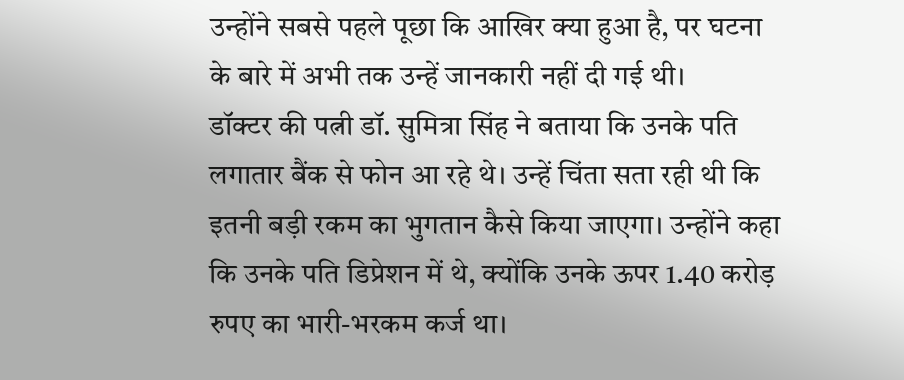उन्होंने सबसे पहले पूछा कि आखिर क्या हुआ है, पर घटना के बारे में अभी तक उन्हें जानकारी नहीं दी गई थी।
डॉक्टर की पत्नी डॉ. सुमित्रा सिंह ने बताया कि उनके पति लगातार बैंक से फोन आ रहे थे। उन्हें चिंता सता रही थी कि इतनी बड़ी रकम का भुगतान कैसे किया जाएगा। उन्होंने कहा कि उनके पति डिप्रेशन में थे, क्योंकि उनके ऊपर 1.40 करोड़ रुपए का भारी-भरकम कर्ज था।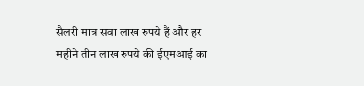सैलरी मात्र सवा लाख रुपये हैं और हर महीने तीन लाख रुपये की ईएमआई का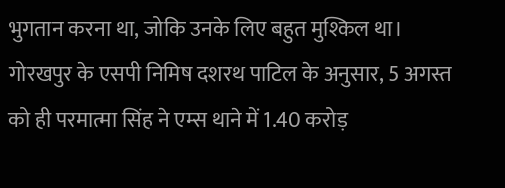भुगतान करना था, जोकि उनके लिए बहुत मुश्किल था।
गोरखपुर के एसपी निमिष दशरथ पाटिल के अनुसार, 5 अगस्त को ही परमात्मा सिंह ने एम्स थाने में 1.40 करोड़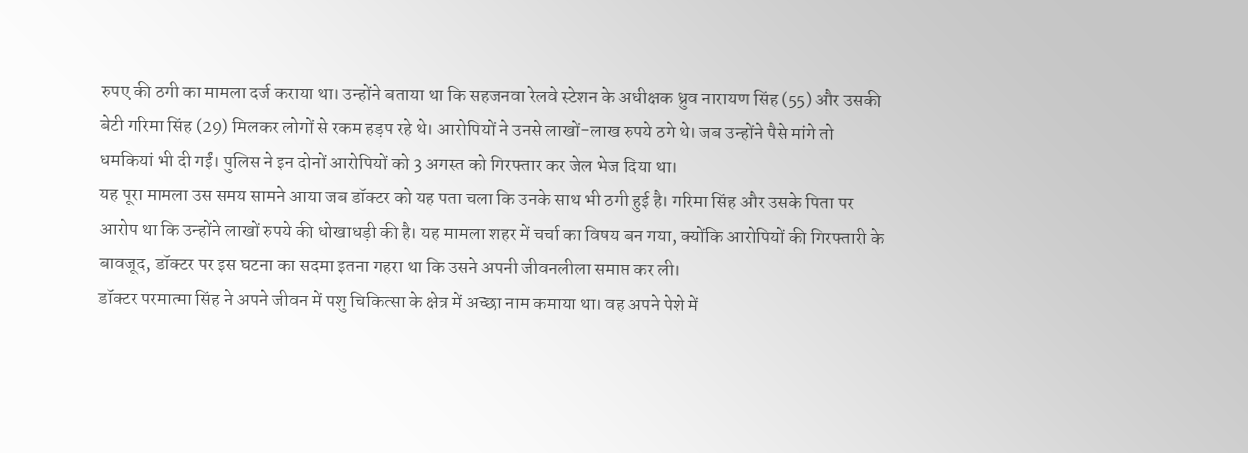रुपए की ठगी का मामला दर्ज कराया था। उन्होंने बताया था कि सहजनवा रेलवे स्टेशन के अधीक्षक ध्रुव नारायण सिंह (55) और उसकी बेटी गरिमा सिंह (29) मिलकर लोगों से रकम हड़प रहे थे। आरोपियों ने उनसे लाखों-लाख रुपये ठगे थे। जब उन्होंने पैसे मांगे तो धमकियां भी दी गईं। पुलिस ने इन दोनों आरोपियों को 3 अगस्त को गिरफ्तार कर जेल भेज दिया था।
यह पूरा मामला उस समय सामने आया जब डॉक्टर को यह पता चला कि उनके साथ भी ठगी हुई है। गरिमा सिंह और उसके पिता पर आरोप था कि उन्होंने लाखों रुपये की धोखाधड़ी की है। यह मामला शहर में चर्चा का विषय बन गया, क्योंकि आरोपियों की गिरफ्तारी के बावजूद, डॉक्टर पर इस घटना का सदमा इतना गहरा था कि उसने अपनी जीवनलीला समाप्त कर ली।
डॉक्टर परमात्मा सिंह ने अपने जीवन में पशु चिकित्सा के क्षेत्र में अच्छा नाम कमाया था। वह अपने पेशे में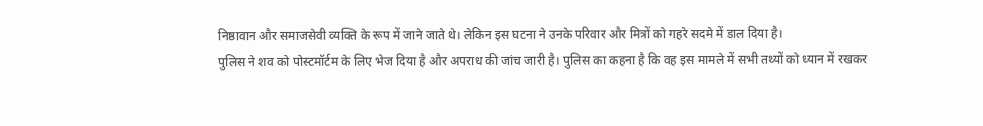निष्ठावान और समाजसेवी व्यक्ति के रूप में जाने जाते थे। लेकिन इस घटना ने उनके परिवार और मित्रों को गहरे सदमे में डाल दिया है।
पुलिस ने शव को पोस्टमॉर्टम के लिए भेज दिया है और अपराध की जांच जारी है। पुलिस का कहना है कि वह इस मामले में सभी तथ्यों को ध्यान में रखकर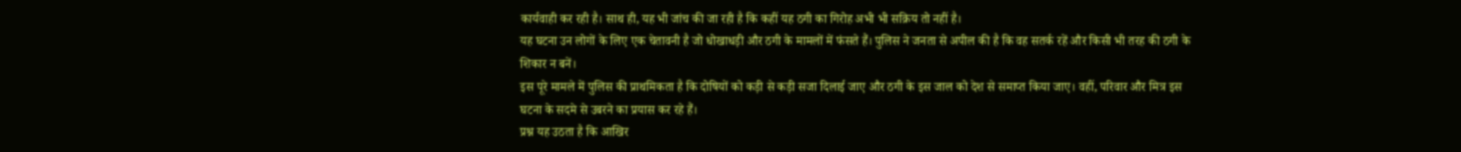कार्यवाही कर रही है। साथ ही, यह भी जांच की जा रही है कि कहीं यह ठगी का गिरोह अभी भी सक्रिय तो नहीं है।
यह घटना उन लोगों के लिए एक चेतावनी है जो धोखाधड़ी और ठगी के मामलों में फंसते हैं। पुलिस ने जनता से अपील की है कि वह सतर्क रहें और किसी भी तरह की ठगी के शिकार न बनें।
इस पूरे मामले में पुलिस की प्राथमिकता है कि दोषियों को कड़ी से कड़ी सजा दिलाई जाए और ठगी के इस जाल को देश से समाप्त किया जाए। वहीं, परिवार और मित्र इस घटना के सदमे से उबरने का प्रयास कर रहे हैं।
प्रश्न यह उठता है कि आखिर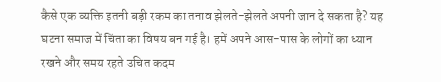कैसे एक व्यक्ति इतनी बड़ी रकम का तनाव झेलते-झेलते अपनी जान दे सकता है? यह घटना समाज में चिंता का विषय बन गई है। हमें अपने आस-पास के लोगों का ध्यान रखने और समय रहते उचित कदम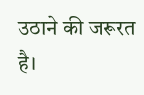उठाने की जरूरत है।